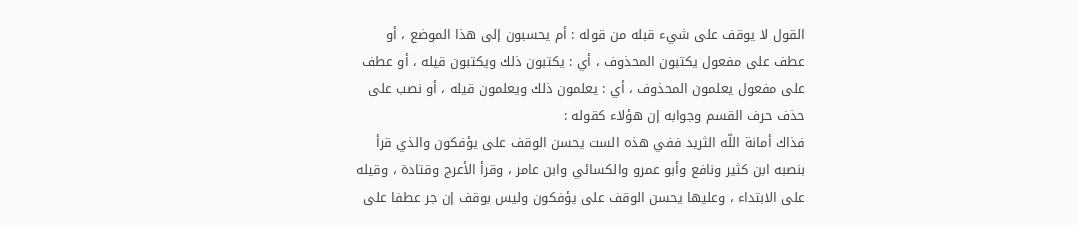القول لا يوقف على شيء قبله من قوله : أم يحسبون إلى هذا الموضع ، أو عطف على مفعول يكتبون المحذوف ، أي : يكتبون ذلك ويكتبون قيله ، أو عطف على مفعول يعلمون المحذوف ، أي : يعلمون ذلك ويعلمون قيله ، أو نصب على حذف حرف القسم وجوابه إن هؤلاء كقوله :
فذاك أمانة اللّه الثريد ففي هذه الست يحسن الوقف على يؤفكون والذي قرأ بنصبه ابن كثير ونافع وأبو عمرو والكسائي وابن عامر ، وقرأ الأعرج وقتادة ، وقيله على الابتداء ، وعليها يحسن الوقف على يؤفكون وليس بوقف إن جر عطفا على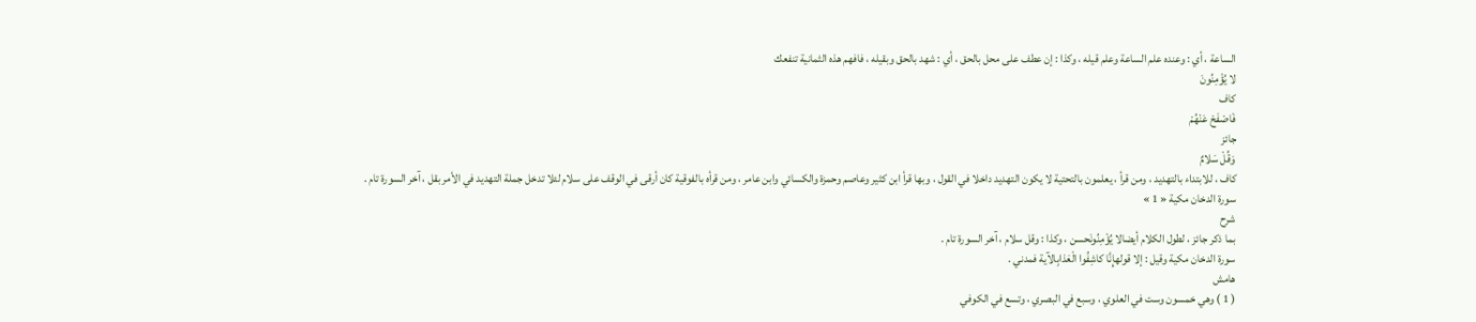الساعة ، أي : وعنده علم الساعة وعلم قيله ، وكذا : إن عطف على محل بالحق ، أي : شهد بالحق وبقيله ، فافهم هذه الثمانية تنفعك
لا يُؤْمِنُونَ
كاف
فَاصْفَحْ عَنْهُمْ
جائز
وَقُلْ سَلامٌ
كاف ، للابتداء بالتهديد ، ومن قرأ ، يعلمون بالتحتية لا يكون التهديد داخلا في القول ، وبها قرأ ابن كثير وعاصم وحمزة والكسائي وابن عامر ، ومن قرأه بالفوقية كان أرقى في الوقف على سلام لئلا تدخل جملة التهديد في الأمر بقل ، آخر السورة تام .
سورة الدخان مكية « 1 »
شرح
بما ذكر جائز ، لطول الكلام أيضالا يُؤْمِنُونَحسن ، وكذا : وقل سلام ، آخر السورة تام .
سورة الدخان مكية وقيل : إلا قولهإِنَّا كاشِفُوا الْعَذابِالآية فمدني .
هامش
( 1 ) وهي خمسون وست في العلوي ، وسبع في البصري ، وتسع في الكوفي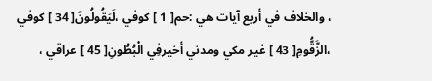، والخلاف في أربع آيات هي :حم[ 1 ] كوفي ،لَيَقُولُونَ[ 34 ] كوفي ،الزَّقُّومِ[ 43 ] غير مكي ومدني أخيرفِي الْبُطُونِ[ 45 ] عراقي ،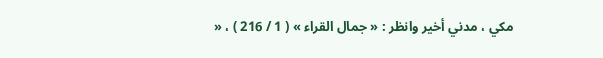مكي ، مدني أخير وانظر : « جمال القراء » ( 1 / 216 ) ، «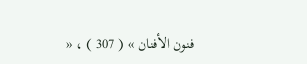فنون الأفنان » ( 307 ) ، «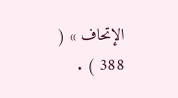الإتحاف » ( 388 ) .